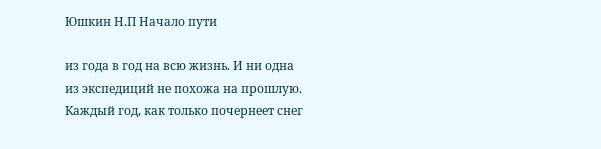Юшкин Н.П Начало пути

из года в год на всю жизнь. И ни одна из экспедиций не похожа на прошлую. Каждый год, как только почернеет снег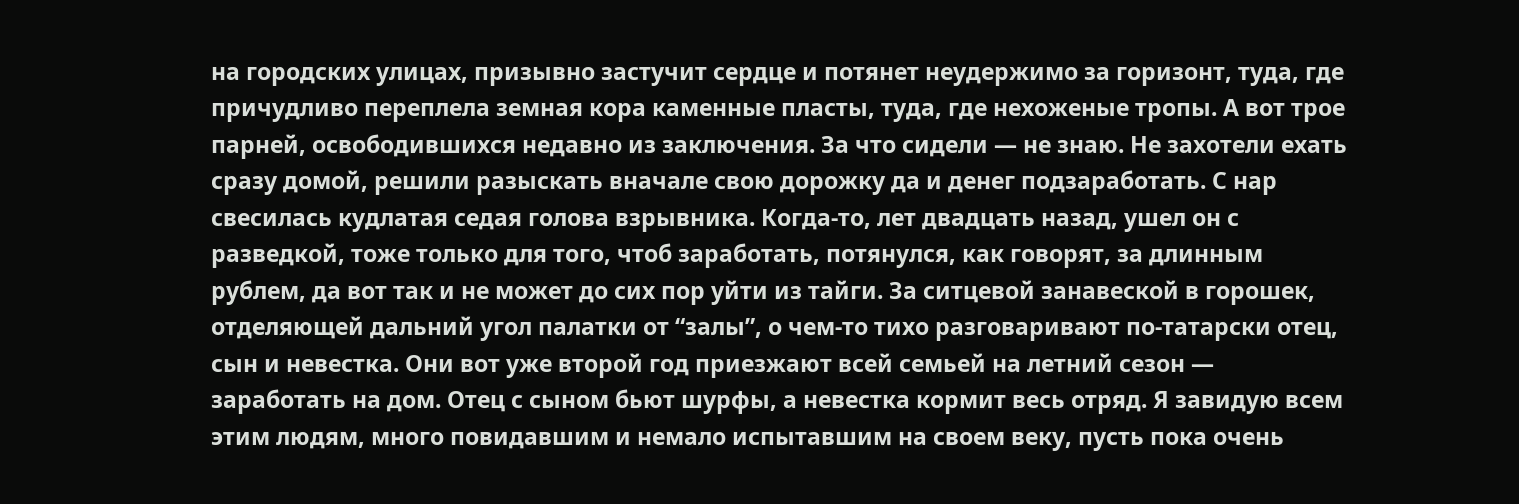на городских улицах, призывно застучит сердце и потянет неудержимо за горизонт, туда, где причудливо переплела земная кора каменные пласты, туда, где нехоженые тропы. А вот трое парней, освободившихся недавно из заключения. За что сидели — не знаю. Не захотели ехать сразу домой, решили разыскать вначале свою дорожку да и денег подзаработать. С нар свесилась кудлатая седая голова взрывника. Когда-то, лет двадцать назад, ушел он с разведкой, тоже только для того, чтоб заработать, потянулся, как говорят, за длинным рублем, да вот так и не может до сих пор уйти из тайги. За ситцевой занавеской в горошек, отделяющей дальний угол палатки от “залы”, о чем-то тихо разговаривают по-татарски отец, сын и невестка. Они вот уже второй год приезжают всей семьей на летний сезон — заработать на дом. Отец с сыном бьют шурфы, а невестка кормит весь отряд. Я завидую всем этим людям, много повидавшим и немало испытавшим на своем веку, пусть пока очень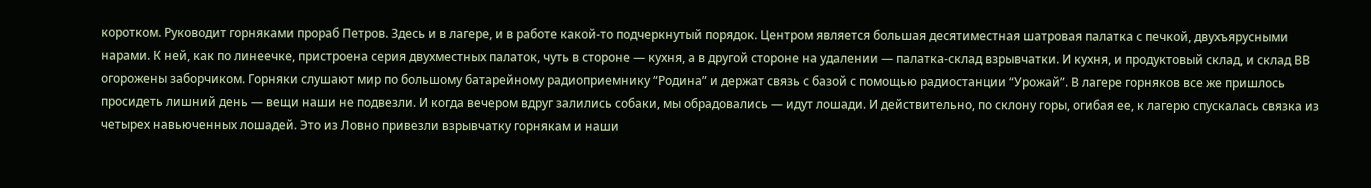коротком. Руководит горняками прораб Петров. Здесь и в лагере, и в работе какой-то подчеркнутый порядок. Центром является большая десятиместная шатровая палатка с печкой, двухъярусными нарами. К ней, как по линеечке, пристроена серия двухместных палаток, чуть в стороне — кухня, а в другой стороне на удалении — палатка-склад взрывчатки. И кухня, и продуктовый склад, и склад ВВ огорожены заборчиком. Горняки слушают мир по большому батарейному радиоприемнику “Родина” и держат связь с базой с помощью радиостанции “Урожай”. В лагере горняков все же пришлось просидеть лишний день — вещи наши не подвезли. И когда вечером вдруг залились собаки, мы обрадовались — идут лошади. И действительно, по склону горы, огибая ее, к лагерю спускалась связка из четырех навьюченных лошадей. Это из Ловно привезли взрывчатку горнякам и наши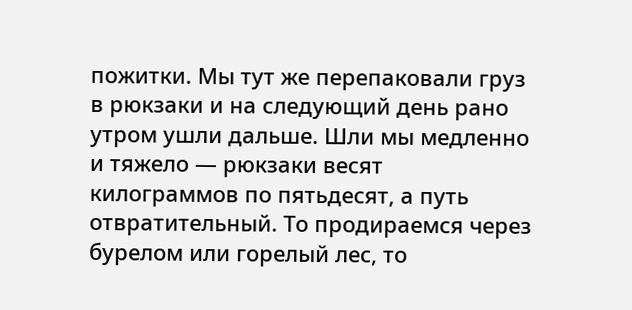пожитки. Мы тут же перепаковали груз в рюкзаки и на следующий день рано утром ушли дальше. Шли мы медленно и тяжело — рюкзаки весят килограммов по пятьдесят, а путь отвратительный. То продираемся через бурелом или горелый лес, то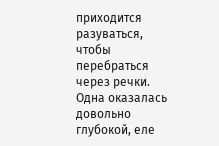приходится разуваться, чтобы перебраться через речки. Одна оказалась довольно глубокой, еле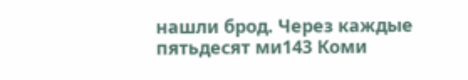нашли брод. Через каждые пятьдесят ми143 Коми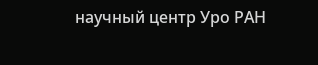научный центр Уро РАН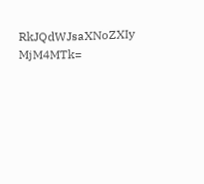RkJQdWJsaXNoZXIy MjM4MTk=